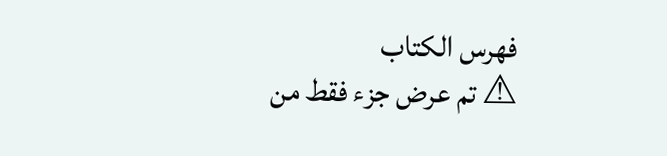فهرس الكتاب
⚠ تم عرض جزء فقط من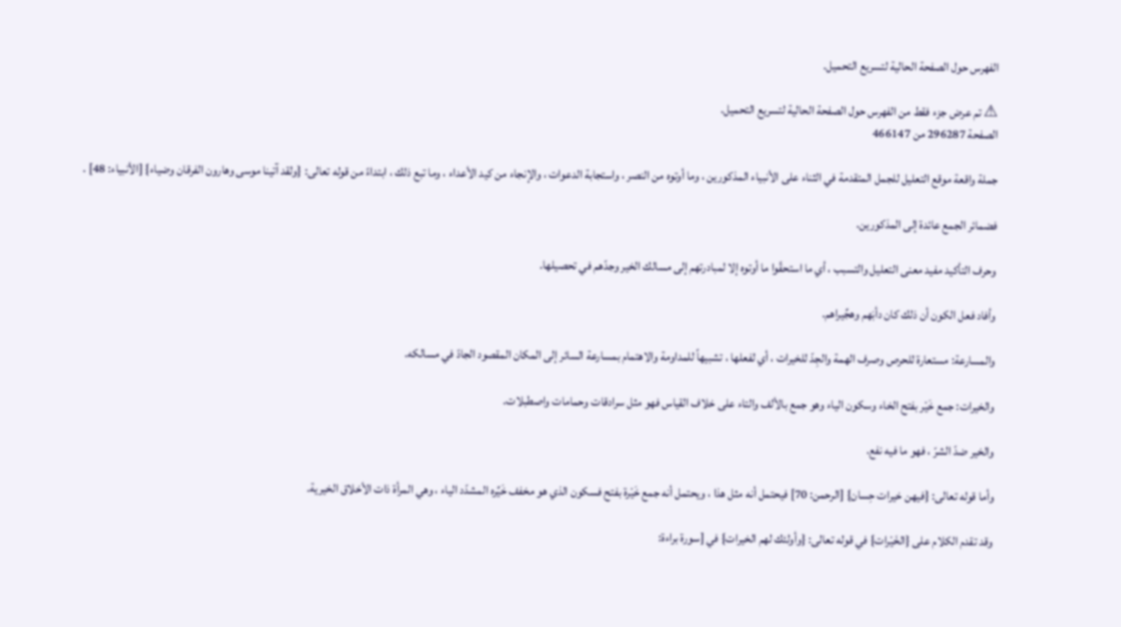الفهرس حول الصفحة الحالية لتسريع التحميل.

⚠ تم عرض جزء فقط من الفهرس حول الصفحة الحالية لتسريع التحميل.
الصفحة 296287 من 466147

جملة واقعة موقع التعليل للجمل المتقدمة في الثناء على الأنبياء المذكورين ، وما أوتوه من النصر ، واستجابة الدعوات ، والإنجاء من كيد الأعداء ، وما تبع ذلك ، ابتداءً من قوله تعالى: {ولقد آتينا موسى وهارون الفرقان وضياء} [الأنبياء: 48] .

فضمائر الجمع عائدة إلى المذكورين.

وحرف التأكيد مفيد معنى التعليل والتسبب ، أي ما استحقّوا ما أوتوه إلا لمبادرتهم إلى مسالك الخير وجدّهم في تحصيلها.

وأفاد فعل الكون أن ذلك كان دأبَهم وهجِّيراهم.

والمسارعة: مستعارة للحرص وصرف الهمة والجِدّ للخيرات ، أي لفعلها ، تشبيهاً للمداومة والاهتمام بمسارعة السائر إلى المكان المقصود الجادّ في مسالكه.

والخيرات: جمع خَيْر بفتح الخاء وسكون الياء وهو جمع بالألف والتاء على خلاف القياس فهو مثل سرادقات وحمامات واصطبلات.

والخير ضدّ الشرّ ، فهو ما فيه نفع.

وأما قوله تعالى: {فيهن خيرات حِسان} [الرحمن: 70] فيحتمل أنه مثل هذا ، ويحتمل أنه جمع خَيْرة بفتح فسكون الذي هو مخفف خَيِّره المشدّد الياء ، وهي المرأة ذات الأخلاق الخيرية.

وقد تقدم الكلام على {الخَيْرات} في قوله تعالى: {وأولئك لهم الخيرات} في [سورة براءة: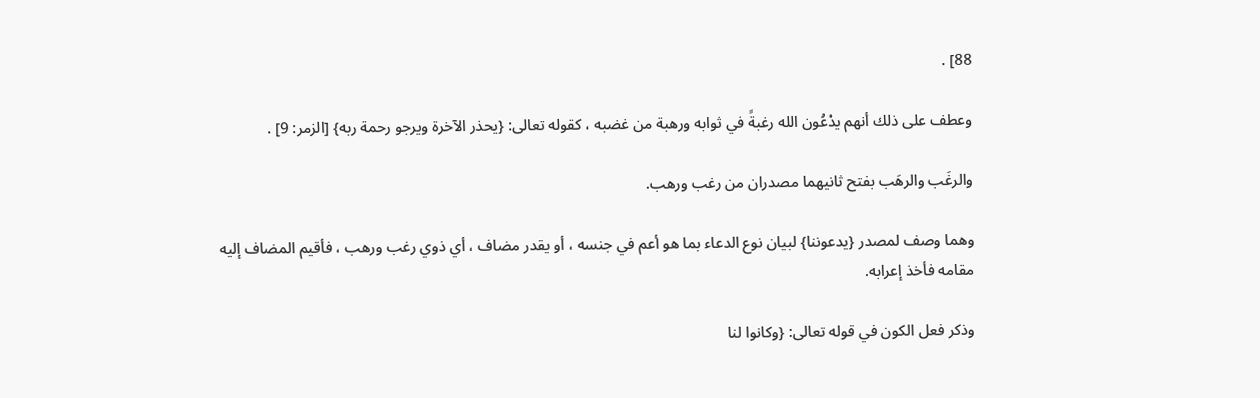88] .

وعطف على ذلك أنهم يدْعُون الله رغبةً في ثوابه ورهبة من غضبه ، كقوله تعالى: {يحذر الآخرة ويرجو رحمة ربه} [الزمر: 9] .

والرغَب والرهَب بفتح ثانيهما مصدران من رغب ورهب.

وهما وصف لمصدر {يدعوننا} لبيان نوع الدعاء بما هو أعم في جنسه ، أو يقدر مضاف ، أي ذوي رغب ورهب ، فأقيم المضاف إليه مقامه فأخذ إعرابه.

وذكر فعل الكون في قوله تعالى: {وكانوا لنا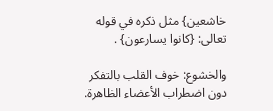خاشعين} مثل ذكره في قوله تعالى: {كانوا يسارعون} .

والخشوع: خوف القلب بالتفكر دون اضطراب الأعضاء الظاهرة.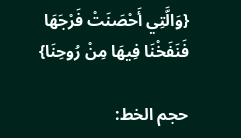{وَالَّتِي أَحْصَنَتْ فَرْجَهَا فَنَفَخْنَا فِيهَا مِنْ رُوحِنَا}

حجم الخط: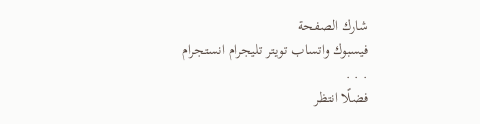شارك الصفحة
فيسبوك واتساب تويتر تليجرام انستجرام
. . .
فضلًا انتظر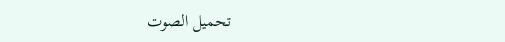تحميل الصوت